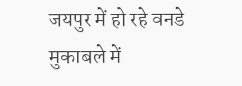जयपुर में हो रहे वनडे मुकाबले में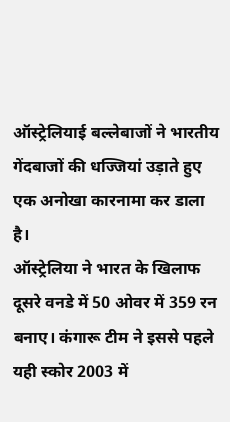ऑस्ट्रेलियाई बल्लेबाजों ने भारतीय गेंदबाजों की धज्जियां उड़ाते हुए एक अनोखा कारनामा कर डाला है।
ऑस्ट्रेलिया ने भारत के खिलाफ दूसरे वनडे में 50 ओवर में 359 रन बनाए। कंगारू टीम ने इससे पहले यही स्कोर 2003 में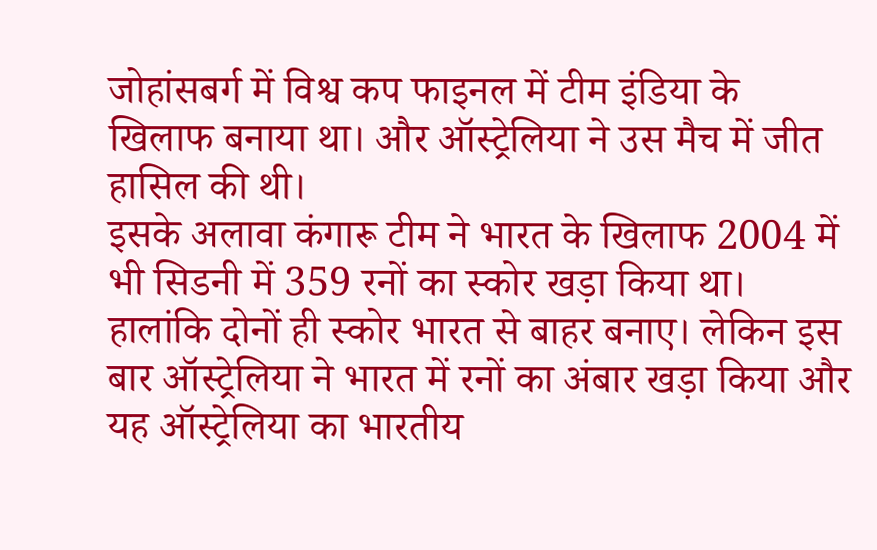जोहांसबर्ग में विश्व कप फाइनल में टीम इंडिया के खिलाफ बनाया था। और ऑस्ट्रेलिया ने उस मैच में जीत हासिल की थी।
इसके अलावा कंगारू टीम ने भारत के खिलाफ 2004 में भी सिडनी में 359 रनों का स्कोर खड़ा किया था। हालांकि दोनों ही स्कोर भारत से बाहर बनाए। लेकिन इस बार ऑस्ट्रेलिया ने भारत में रनों का अंबार खड़ा किया और यह ऑस्ट्रेलिया का भारतीय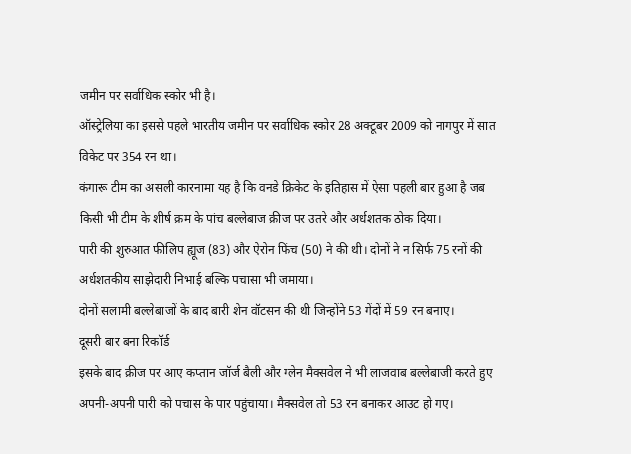जमीन पर सर्वाधिक स्कोर भी है।
ऑस्ट्रेलिया का इससे पहले भारतीय जमीन पर सर्वाधिक स्कोर 28 अक्टूबर 2009 को नागपुर में सात विकेट पर 354 रन था।
कंगारू टीम का असली कारनामा यह है कि वनडे क्रिकेट के इतिहास में ऐसा पहली बार हुआ है जब किसी भी टीम के शीर्ष क्रम के पांच बल्लेबाज क्रीज पर उतरे और अर्धशतक ठोक दिया।
पारी की शुरुआत फीलिप ह्यूज (83) और ऐरोन फिंच (50) ने की थी। दोनों ने न सिर्फ 75 रनों की अर्धशतकीय साझेदारी निभाई बल्कि पचासा भी जमाया।
दोनों सलामी बल्लेबाजों के बाद बारी शेन वॉटसन की थी जिन्होंने 53 गेंदों में 59 रन बनाए।
दूसरी बार बना रिकॉर्ड
इसके बाद क्रीज पर आए कप्तान जॉर्ज बैली और ग्लेन मैक्सवेल ने भी लाजवाब बल्लेबाजी करते हुए अपनी-अपनी पारी को पचास के पार पहुंचाया। मैक्सवेल तो 53 रन बनाकर आउट हो गए।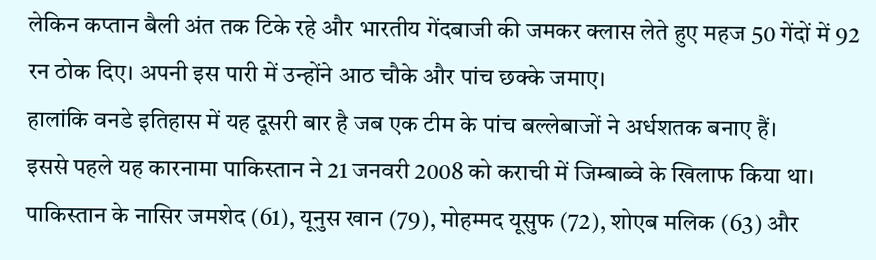लेकिन कप्तान बैली अंत तक टिके रहे और भारतीय गेंदबाजी की जमकर क्लास लेते हुए महज 50 गेंदों में 92 रन ठोक दिए। अपनी इस पारी में उन्होंने आठ चौके और पांच छक्के जमाए।
हालांकि वनडे इतिहास में यह दूसरी बार है जब एक टीम के पांच बल्लेबाजों ने अर्धशतक बनाए हैं।
इससे पहले यह कारनामा पाकिस्तान ने 21 जनवरी 2008 को कराची में जिम्बाब्वे के खिलाफ किया था।
पाकिस्तान के नासिर जमशेद (61), यूनुस खान (79), मोहम्मद यूसुफ (72), शोएब मलिक (63) और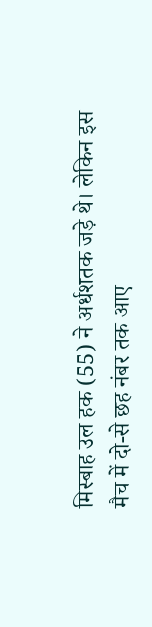मिस्बाह उल हक (55) ने अर्धशतक जड़े थे। लेकिन इस मैच में दो-से छह नंबर तक आए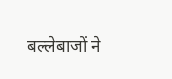बल्लेबाजों ने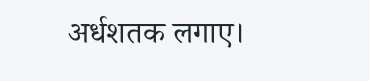अर्धशतक लगाए।